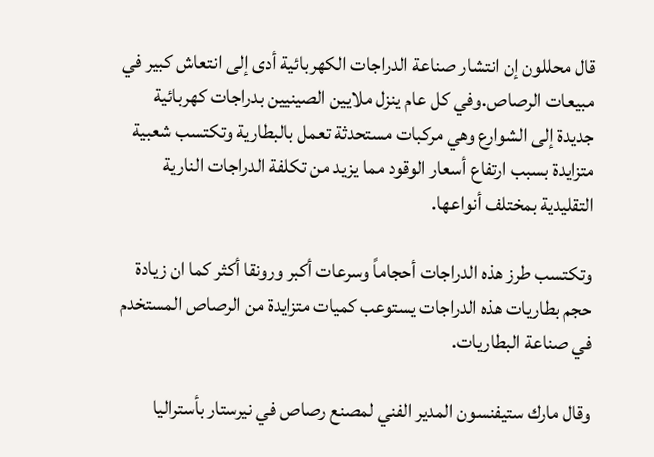قال محللون إن انتشار صناعة الدراجات الكهربائية أدى إلى انتعاش كبير في مبيعات الرصاص.وفي كل عام ينزل ملايين الصينيين بدراجات كهربائية جديدة إلى الشوارع وهي مركبات مستحدثة تعمل بالبطارية وتكتسب شعبية متزايدة بسبب ارتفاع أسعار الوقود مما يزيد من تكلفة الدراجات النارية التقليدية بمختلف أنواعها.

وتكتسب طرز هذه الدراجات أحجاماً وسرعات أكبر ورونقا أكثر كما ان زيادة حجم بطاريات هذه الدراجات يستوعب كميات متزايدة من الرصاص المستخدم في صناعة البطاريات.

وقال مارك ستيفنسون المدير الفني لمصنع رصاص في نيرستار بأستراليا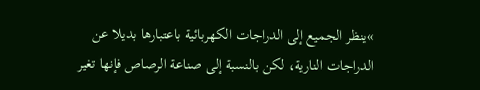»ينظر الجميع إلى الدراجات الكهربائية باعتبارها بديلا عن الدراجات النارية، لكن بالنسبة إلى صناعة الرصاص فإنها تغير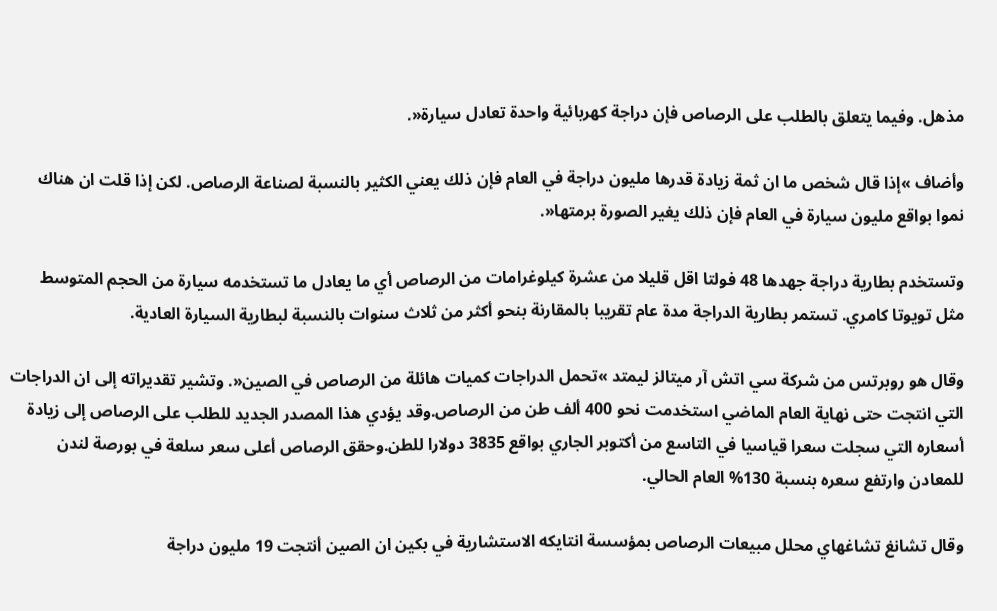مذهل. وفيما يتعلق بالطلب على الرصاص فإن دراجة كهربائية واحدة تعادل سيارة«.

وأضاف »إذا قال شخص ما ان ثمة زيادة قدرها مليون دراجة في العام فإن ذلك يعني الكثير بالنسبة لصناعة الرصاص. لكن إذا قلت ان هناك نموا بواقع مليون سيارة في العام فإن ذلك يغير الصورة برمتها«.

وتستخدم بطارية دراجة جهدها 48 فولتا اقل قليلا من عشرة كيلوغرامات من الرصاص أي ما يعادل ما تستخدمه سيارة من الحجم المتوسط مثل تويوتا كامري. تستمر بطارية الدراجة مدة عام تقريبا بالمقارنة بنحو أكثر من ثلاث سنوات بالنسبة لبطارية السيارة العادية.

وقال هو روبرتس من شركة سي اتش آر ميتالز ليمتد »تحمل الدراجات كميات هائلة من الرصاص في الصين«. وتشير تقديراته إلى ان الدراجات التي انتجت حتى نهاية العام الماضي استخدمت نحو 400 ألف طن من الرصاص.وقد يؤدي هذا المصدر الجديد للطلب على الرصاص إلى زيادة أسعاره التي سجلت سعرا قياسيا في التاسع من أكتوبر الجاري بواقع 3835 دولارا للطن.وحقق الرصاص أعلى سعر سلعة في بورصة لندن للمعادن وارتفع سعره بنسبة 130% العام الحالي.

وقال تشانغ تشاغهاي محلل مبيعات الرصاص بمؤسسة انتايكه الاستشارية في بكين ان الصين أنتجت 19 مليون دراجة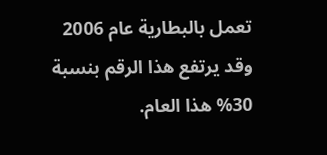تعمل بالبطارية عام 2006 وقد يرتفع هذا الرقم بنسبة 30% هذا العام.